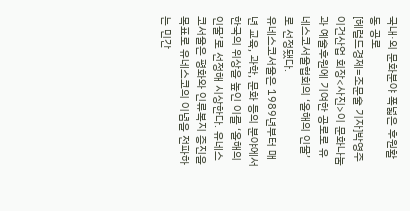국내·외 문화분야 폭넓은 후원활동 공로
[헤럴드경제=조문술 기자]박영주 이건산업 회장<사진>이 문화나눔과 예술후원에 기여한 공로로 유네스코서울협회의 ‘올해의 인물’로 선정됐다.
유네스코서울은 1989년부터 매년 교육, 과학, 문화 등의 분야에서 한국의 위상을 높인 이를 ‘올해의 인물’로 선정해 시상한다. 유네스코서울은 평화와 인류복지 증진을 목표로 유네스코의 이념을 전파하는 민간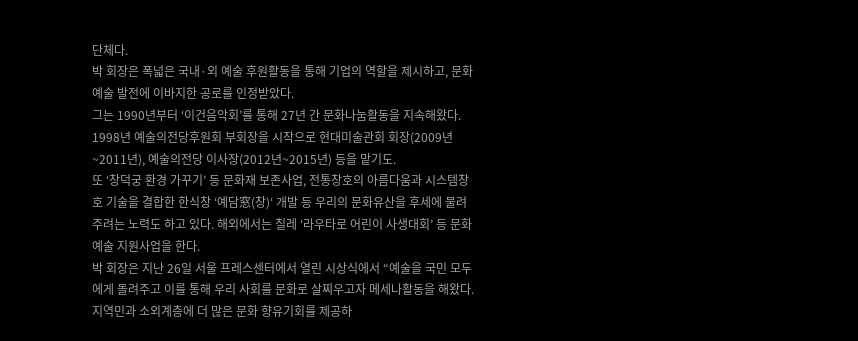단체다.
박 회장은 폭넓은 국내·외 예술 후원활동을 통해 기업의 역할을 제시하고, 문화예술 발전에 이바지한 공로를 인정받았다.
그는 1990년부터 ‘이건음악회’를 통해 27년 간 문화나눔활동을 지속해왔다. 1998년 예술의전당후원회 부회장을 시작으로 현대미술관회 회장(2009년~2011년), 예술의전당 이사장(2012년~2015년) 등을 맡기도.
또 ‘창덕궁 환경 가꾸기’ 등 문화재 보존사업, 전통창호의 아름다움과 시스템창호 기술을 결합한 한식창 ‘예담窓(창)‘ 개발 등 우리의 문화유산을 후세에 물려주려는 노력도 하고 있다. 해외에서는 칠레 ‘라우타로 어린이 사생대회’ 등 문화예술 지원사업을 한다.
박 회장은 지난 26일 서울 프레스센터에서 열린 시상식에서 “예술을 국민 모두에게 돌려주고 이를 통해 우리 사회를 문화로 살찌우고자 메세나활동을 해왔다. 지역민과 소외계층에 더 많은 문화 향유기회를 제공하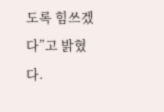도록 힘쓰겠다”고 밝혔다.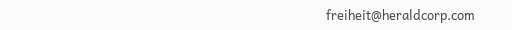freiheit@heraldcorp.com